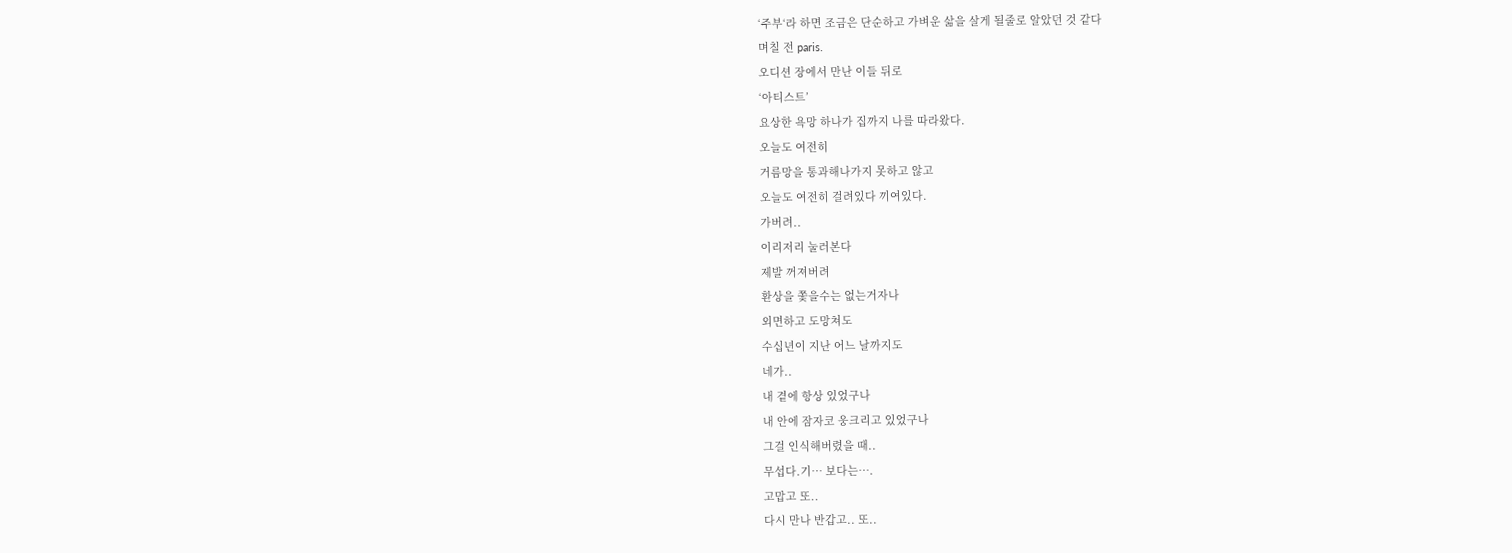‘주부‘라 하면 조금은 단순하고 가벼운 삶을 살게 될줄로 알았던 것 같다
며칠 전 paris.
오디션 장에서 만난 이들 뒤로
‘아티스트’
요상한 욕망 하나가 집까지 나를 따라왔다.
오늘도 여전히
거름망을 통과해나가지 못하고 않고
오늘도 여전히 걸려있다 끼여있다.
가버려..
이리저리 눌러본다
제발 꺼져버려
환상을 쫓을수는 없는거자나
외면하고 도망쳐도
수십년이 지난 어느 날까지도
네가..
내 곁에 항상 있었구나
내 안에 잠자코 웅크리고 있었구나
그걸 인식해버렸을 때..
무섭다.기… 보다는….
고맙고 또..
다시 만나 반갑고.. 또..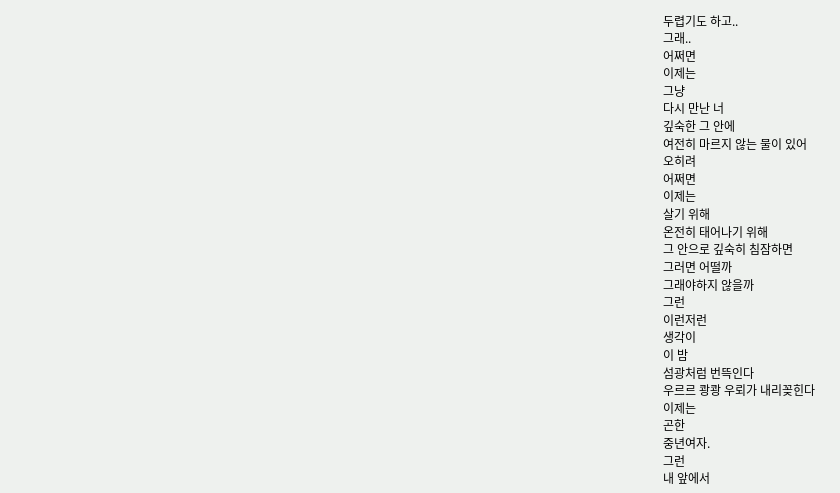두렵기도 하고..
그래..
어쩌면
이제는
그냥
다시 만난 너
깊숙한 그 안에
여전히 마르지 않는 물이 있어
오히려
어쩌면
이제는
살기 위해
온전히 태어나기 위해
그 안으로 깊숙히 침잠하면
그러면 어떨까
그래야하지 않을까
그런
이런저런
생각이
이 밤
섬광처럼 번뜩인다
우르르 쾅쾅 우뢰가 내리꽂힌다
이제는
곤한
중년여자.
그런
내 앞에서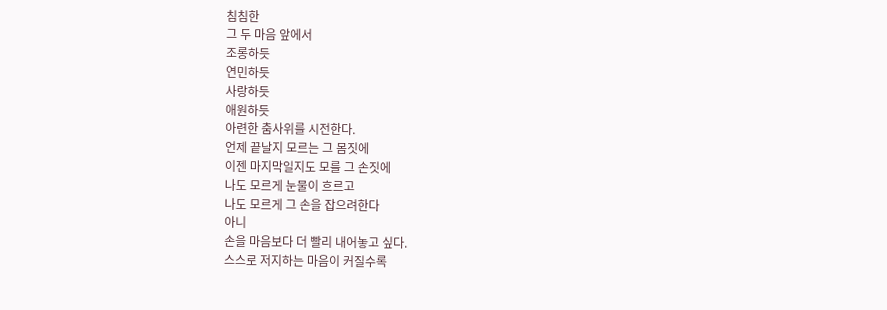침침한
그 두 마음 앞에서
조롱하듯
연민하듯
사랑하듯
애원하듯
아련한 춤사위를 시전한다.
언제 끝날지 모르는 그 몸짓에
이젠 마지막일지도 모를 그 손짓에
나도 모르게 눈물이 흐르고
나도 모르게 그 손을 잡으려한다
아니
손을 마음보다 더 빨리 내어놓고 싶다.
스스로 저지하는 마음이 커질수록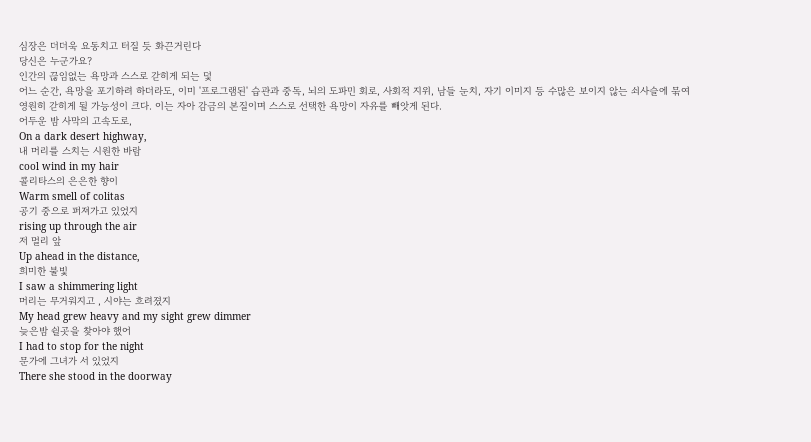심장은 더더욱 요동치고 터질 듯 화끈거린다
당신은 누군가요?
인간의 끊임없는 욕망과 스스로 갇히게 되는 덫
어느 순간, 욕망을 포기하려 하더라도, 이미 '프로그램된' 습관과 중독, 뇌의 도파민 회로, 사회적 지위, 남들 눈치, 자기 이미지 등 수많은 보이지 않는 쇠사슬에 묶여 영원히 갇히게 될 가능성이 크다. 이는 자아 감금의 본질이며 스스로 선택한 욕망이 자유를 빼앗게 된다.
어두운 밤 사막의 고속도로,
On a dark desert highway,
내 머리를 스치는 시원한 바람
cool wind in my hair
콜리타스의 은은한 향이
Warm smell of colitas
공기 중으로 퍼져가고 있었지
rising up through the air
저 멀리 앞
Up ahead in the distance,
희미한 불빛
I saw a shimmering light
머리는 무거워지고 , 시야는 흐려졌지
My head grew heavy and my sight grew dimmer
늦은밤 쉴곳을 찾아야 했어
I had to stop for the night
문가에 그녀가 서 있었지
There she stood in the doorway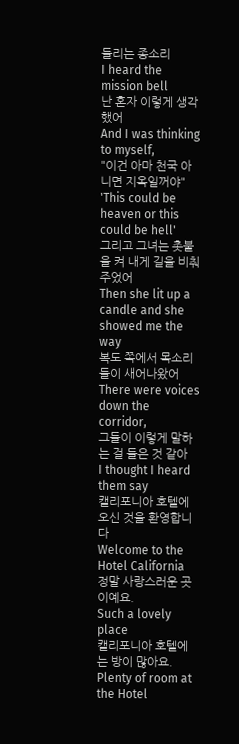들리는 종소리
I heard the mission bell
난 혼자 이렇게 생각했어
And I was thinking to myself,
"이건 아마 천국 아니면 지옥일꺼야"
'This could be heaven or this could be hell'
그리고 그녀는 촛불을 켜 내게 길을 비춰 주었어
Then she lit up a candle and she showed me the way
복도 쪽에서 목소리들이 새어나왔어
There were voices down the corridor,
그들이 이렇게 말하는 걸 들은 것 같아
I thought I heard them say
캘리포니아 호텔에 오신 것을 환영합니다
Welcome to the Hotel California
정말 사랑스러운 곳이예요.
Such a lovely place
캘리포니아 호텔에는 방이 많아요.
Plenty of room at the Hotel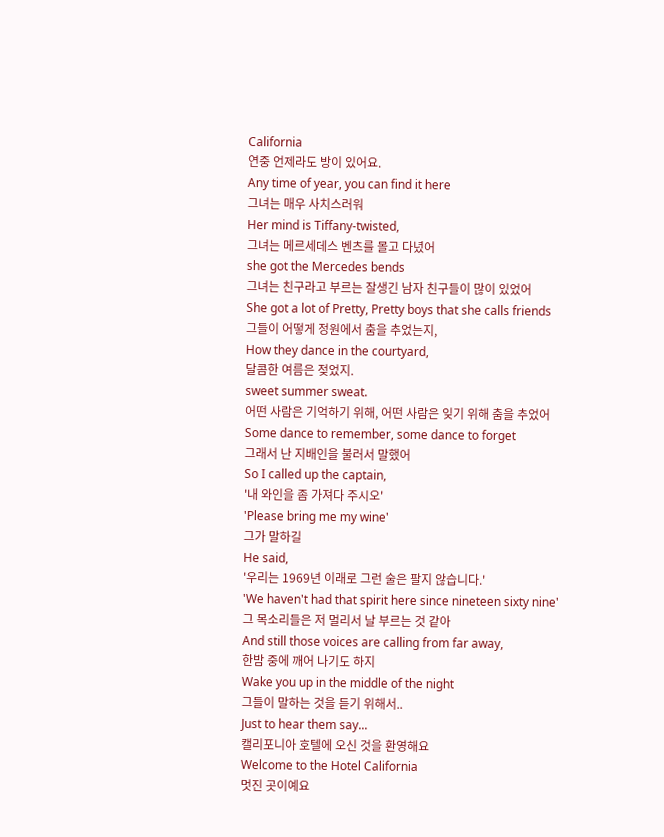California
연중 언제라도 방이 있어요.
Any time of year, you can find it here
그녀는 매우 사치스러워
Her mind is Tiffany-twisted,
그녀는 메르세데스 벤츠를 몰고 다녔어
she got the Mercedes bends
그녀는 친구라고 부르는 잘생긴 남자 친구들이 많이 있었어
She got a lot of Pretty, Pretty boys that she calls friends
그들이 어떻게 정원에서 춤을 추었는지,
How they dance in the courtyard,
달콤한 여름은 젖었지.
sweet summer sweat.
어떤 사람은 기억하기 위해, 어떤 사람은 잊기 위해 춤을 추었어
Some dance to remember, some dance to forget
그래서 난 지배인을 불러서 말했어
So I called up the captain,
'내 와인을 좀 가져다 주시오'
'Please bring me my wine'
그가 말하길
He said,
'우리는 1969년 이래로 그런 술은 팔지 않습니다.'
'We haven't had that spirit here since nineteen sixty nine'
그 목소리들은 저 멀리서 날 부르는 것 같아
And still those voices are calling from far away,
한밤 중에 깨어 나기도 하지
Wake you up in the middle of the night
그들이 말하는 것을 듣기 위해서..
Just to hear them say...
캘리포니아 호텔에 오신 것을 환영해요
Welcome to the Hotel California
멋진 곳이예요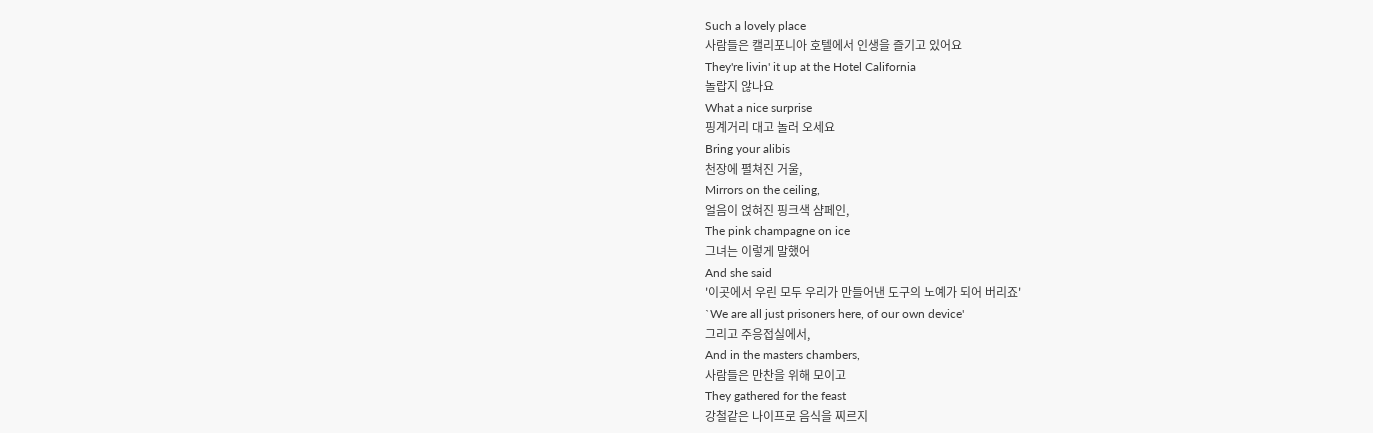Such a lovely place
사람들은 캘리포니아 호텔에서 인생을 즐기고 있어요
They're livin' it up at the Hotel California
놀랍지 않나요
What a nice surprise
핑계거리 대고 놀러 오세요
Bring your alibis
천장에 펼쳐진 거울,
Mirrors on the ceiling,
얼음이 얹혀진 핑크색 샴페인,
The pink champagne on ice
그녀는 이렇게 말했어
And she said
'이곳에서 우린 모두 우리가 만들어낸 도구의 노예가 되어 버리죠'
`We are all just prisoners here, of our own device'
그리고 주응접실에서,
And in the masters chambers,
사람들은 만찬을 위해 모이고
They gathered for the feast
강철같은 나이프로 음식을 찌르지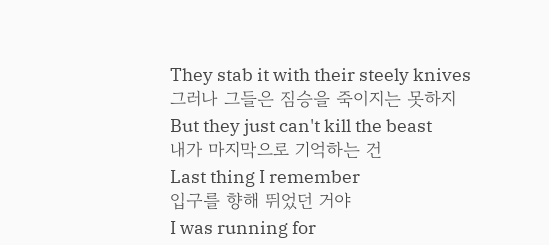They stab it with their steely knives
그러나 그들은 짐승을 죽이지는 못하지
But they just can't kill the beast
내가 마지막으로 기억하는 건
Last thing I remember
입구를 향해 뛰었던 거야
I was running for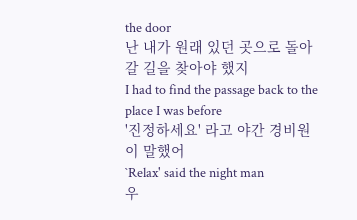the door
난 내가 원래 있던 곳으로 돌아갈 길을 찾아야 했지
I had to find the passage back to the place I was before
'진정하세요' 라고 야간 경비원이 말했어
`Relax' said the night man
우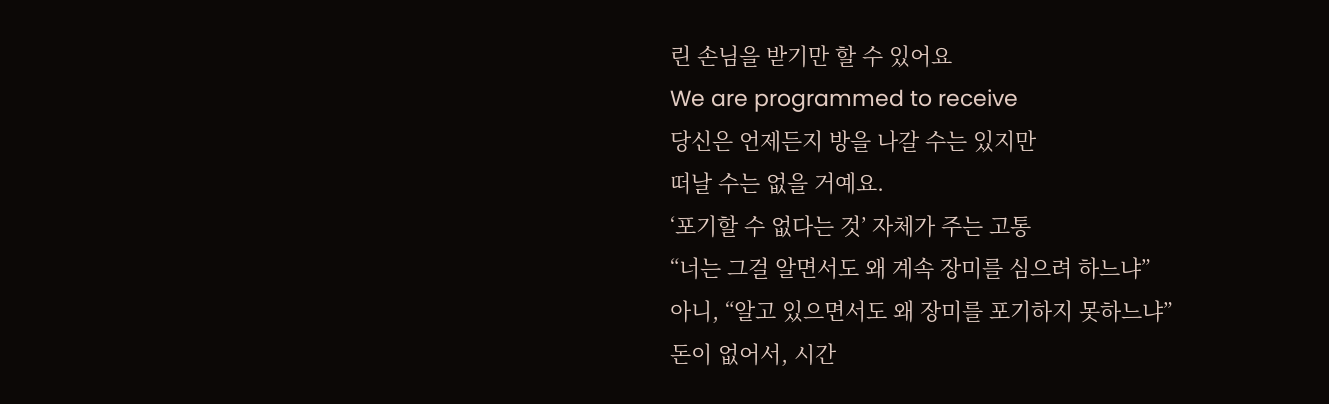린 손님을 받기만 할 수 있어요
We are programmed to receive
당신은 언제든지 방을 나갈 수는 있지만
떠날 수는 없을 거예요.
‘포기할 수 없다는 것’ 자체가 주는 고통
“너는 그걸 알면서도 왜 계속 장미를 심으려 하느냐”
아니, “알고 있으면서도 왜 장미를 포기하지 못하느냐”
돈이 없어서, 시간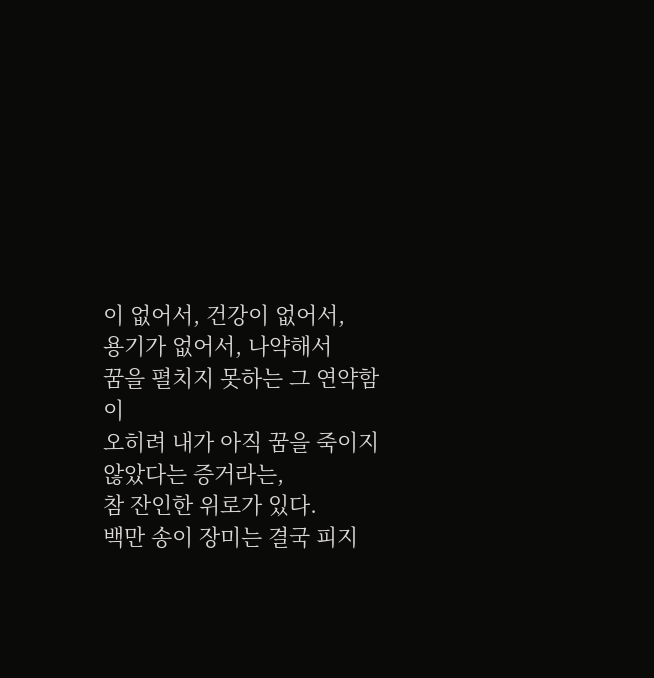이 없어서, 건강이 없어서,
용기가 없어서, 나약해서
꿈을 펼치지 못하는 그 연약함이
오히려 내가 아직 꿈을 죽이지 않았다는 증거라는,
참 잔인한 위로가 있다.
백만 송이 장미는 결국 피지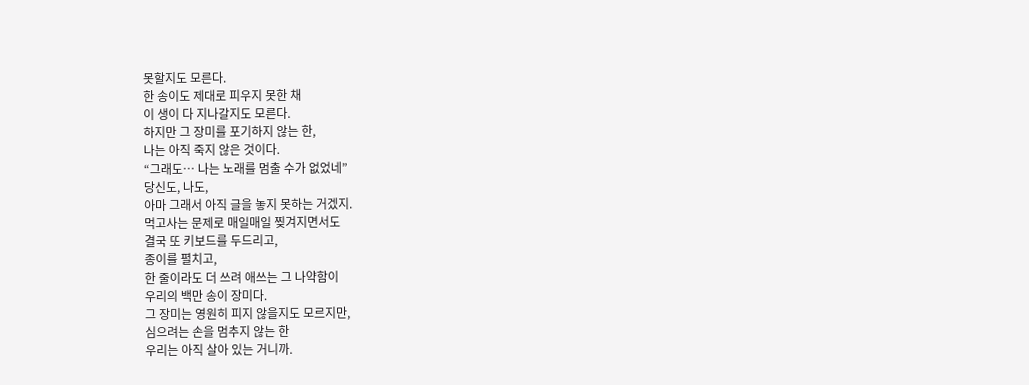못할지도 모른다.
한 송이도 제대로 피우지 못한 채
이 생이 다 지나갈지도 모른다.
하지만 그 장미를 포기하지 않는 한,
나는 아직 죽지 않은 것이다.
“그래도… 나는 노래를 멈출 수가 없었네”
당신도, 나도,
아마 그래서 아직 글을 놓지 못하는 거겠지.
먹고사는 문제로 매일매일 찢겨지면서도
결국 또 키보드를 두드리고,
종이를 펼치고,
한 줄이라도 더 쓰려 애쓰는 그 나약함이
우리의 백만 송이 장미다.
그 장미는 영원히 피지 않을지도 모르지만,
심으려는 손을 멈추지 않는 한
우리는 아직 살아 있는 거니까.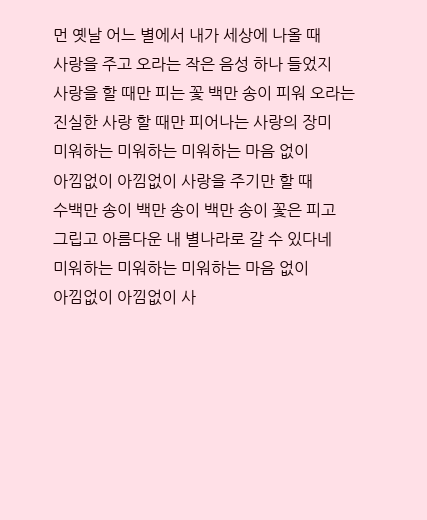먼 옛날 어느 별에서 내가 세상에 나올 때
사랑을 주고 오라는 작은 음성 하나 들었지
사랑을 할 때만 피는 꽃 백만 송이 피워 오라는
진실한 사랑 할 때만 피어나는 사랑의 장미
미워하는 미워하는 미워하는 마음 없이
아낌없이 아낌없이 사랑을 주기만 할 때
수백만 송이 백만 송이 백만 송이 꽃은 피고
그립고 아름다운 내 별나라로 갈 수 있다네
미워하는 미워하는 미워하는 마음 없이
아낌없이 아낌없이 사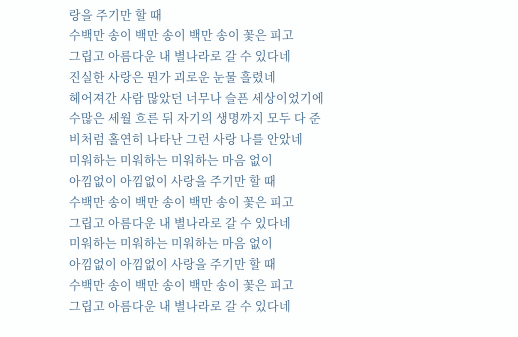랑을 주기만 할 때
수백만 송이 백만 송이 백만 송이 꽃은 피고
그립고 아름다운 내 별나라로 갈 수 있다네
진실한 사랑은 뭔가 괴로운 눈물 흘렸네
헤어져간 사람 많았던 너무나 슬픈 세상이었기에
수많은 세월 흐른 뒤 자기의 생명까지 모두 다 준
비처럼 홀연히 나타난 그런 사랑 나를 안았네
미워하는 미워하는 미워하는 마음 없이
아낌없이 아낌없이 사랑을 주기만 할 때
수백만 송이 백만 송이 백만 송이 꽃은 피고
그립고 아름다운 내 별나라로 갈 수 있다네
미워하는 미워하는 미워하는 마음 없이
아낌없이 아낌없이 사랑을 주기만 할 때
수백만 송이 백만 송이 백만 송이 꽃은 피고
그립고 아름다운 내 별나라로 갈 수 있다네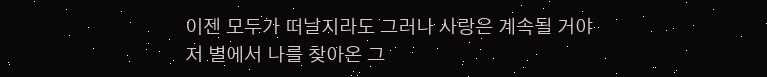이젠 모두가 떠날지라도 그러나 사랑은 계속될 거야
저 별에서 나를 찾아온 그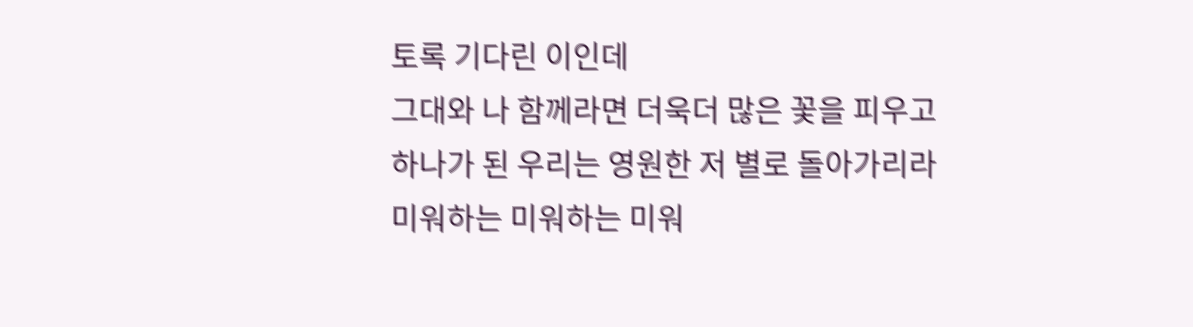토록 기다린 이인데
그대와 나 함께라면 더욱더 많은 꽃을 피우고
하나가 된 우리는 영원한 저 별로 돌아가리라
미워하는 미워하는 미워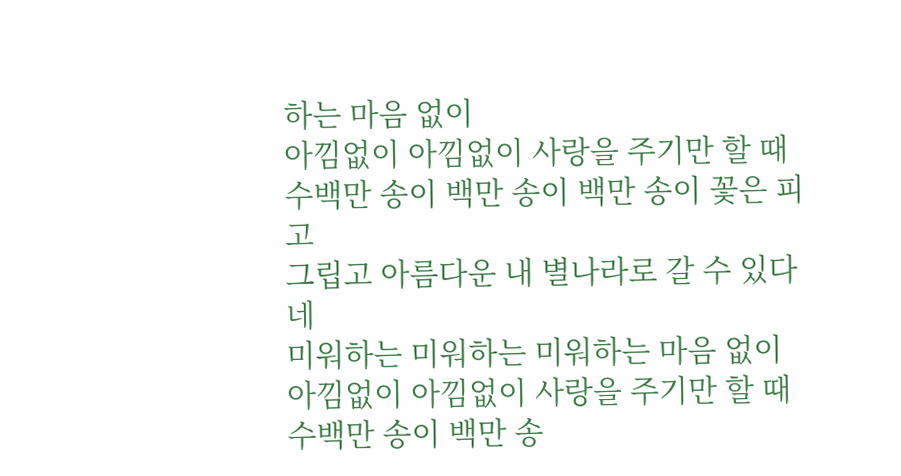하는 마음 없이
아낌없이 아낌없이 사랑을 주기만 할 때
수백만 송이 백만 송이 백만 송이 꽃은 피고
그립고 아름다운 내 별나라로 갈 수 있다네
미워하는 미워하는 미워하는 마음 없이
아낌없이 아낌없이 사랑을 주기만 할 때
수백만 송이 백만 송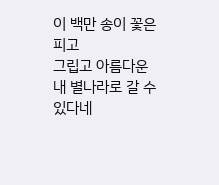이 백만 송이 꽃은 피고
그립고 아름다운 내 별나라로 갈 수 있다네